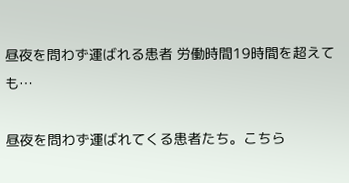昼夜を問わず運ばれる患者 労働時間19時間を超えても…

昼夜を問わず運ばれてくる患者たち。こちら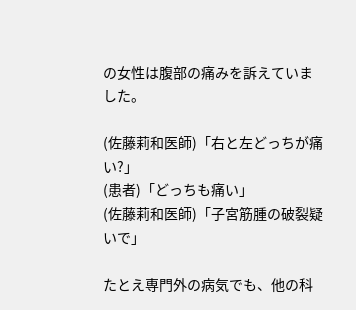の女性は腹部の痛みを訴えていました。

(佐藤莉和医師)「右と左どっちが痛い?」
(患者)「どっちも痛い」
(佐藤莉和医師)「子宮筋腫の破裂疑いで」

たとえ専門外の病気でも、他の科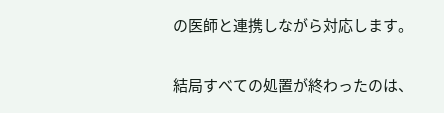の医師と連携しながら対応します。

結局すべての処置が終わったのは、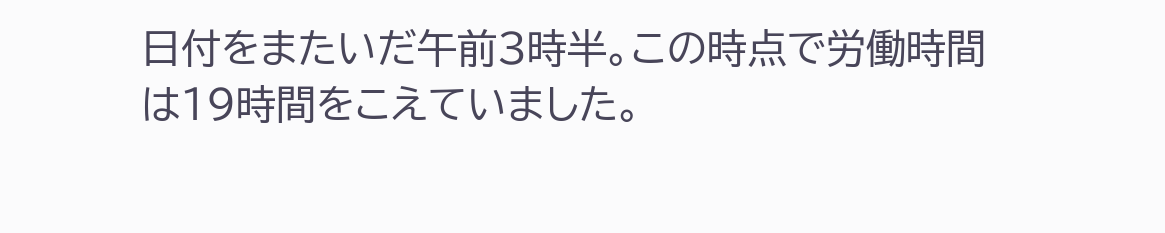日付をまたいだ午前3時半。この時点で労働時間は19時間をこえていました。